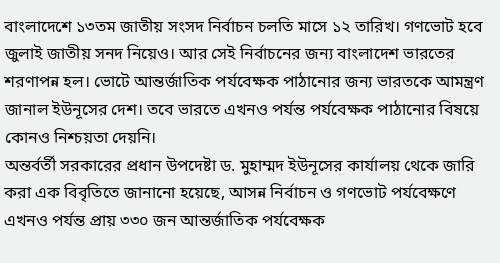বাংলাদেশে ১৩তম জাতীয় সংসদ নির্বাচন চলতি মাসে ১২ তারিখ। গণভোট হবে জুলাই জাতীয় সনদ নিয়েও। আর সেই নির্বাচনের জন্য বাংলাদেশ ভারতের শরণাপন্ন হল। ভোটে আন্তর্জাতিক পর্যবেক্ষক পাঠানোর জন্য ভারতকে আমন্ত্রণ জানাল ইউনূসের দেশ। তবে ভারতে এখনও পর্যন্ত পর্যবেক্ষক পাঠানোর বিষয়ে কোনও নিশ্চয়তা দেয়নি।
অন্তর্বর্তী সরকারের প্রধান উপদেষ্টা ড. মুহাম্মদ ইউনূসের কার্যালয় থেকে জারি করা এক বিবৃতিতে জানানো হয়েছে, আসন্ন নির্বাচন ও গণভোট পর্যবেক্ষণে এখনও পর্যন্ত প্রায় ৩৩০ জন আন্তর্জাতিক পর্যবেক্ষক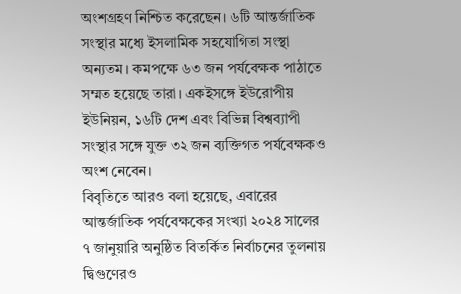অংশগ্রহণ নিশ্চিত করেছেন। ৬টি আন্তর্জাতিক সংস্থার মধ্যে ইসলামিক সহযোগিতা সংস্থা অন্যতম। কমপক্ষে ৬৩ জন পর্যবেক্ষক পাঠাতে সম্মত হয়েছে তারা। একইসঙ্গে ইউরোপীয় ইউনিয়ন, ১৬টি দেশ এবং বিভিন্ন বিশ্বব্যাপী সংস্থার সঙ্গে যুক্ত ৩২ জন ব্যক্তিগত পর্যবেক্ষকও অংশ নেবেন।
বিবৃতিতে আরও বলা হয়েছে, এবারের আন্তর্জাতিক পর্যবেক্ষকের সংখ্যা ২০২৪ সালের ৭ জানুয়ারি অনুষ্ঠিত বিতর্কিত নির্বাচনের তুলনায় দ্বিগুণেরও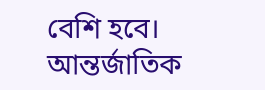বেশি হবে।
আন্তর্জাতিক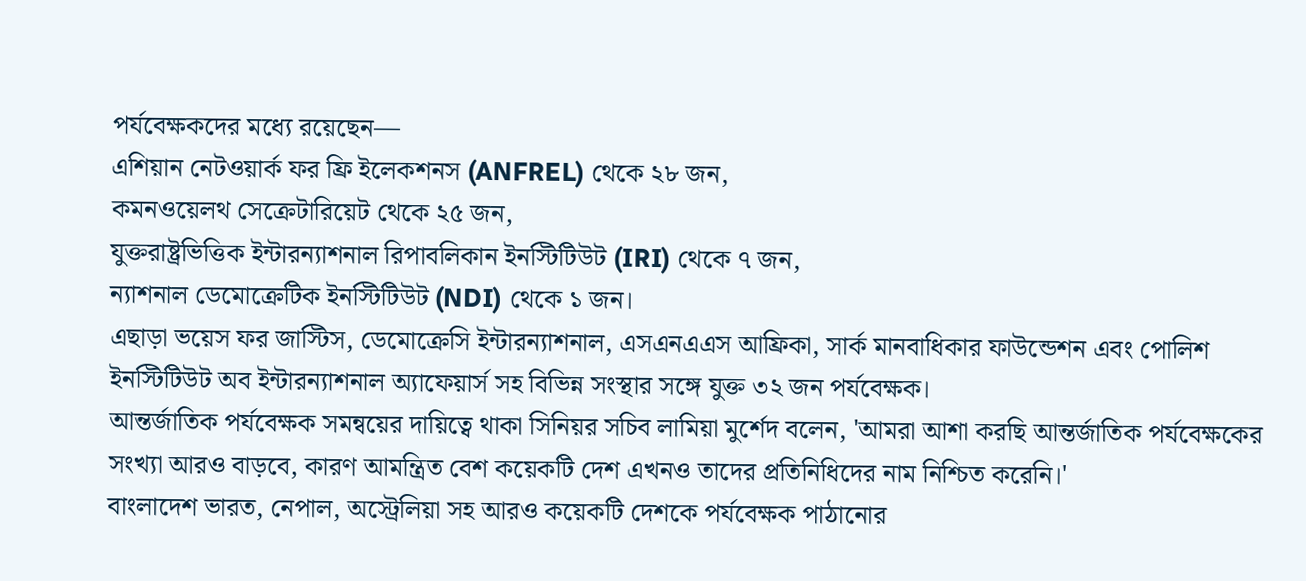পর্যবেক্ষকদের মধ্যে রয়েছেন—
এশিয়ান নেটওয়ার্ক ফর ফ্রি ইলেকশনস (ANFREL) থেকে ২৮ জন,
কমনওয়েলথ সেক্রেটারিয়েট থেকে ২৫ জন,
যুক্তরাষ্ট্রভিত্তিক ইন্টারন্যাশনাল রিপাবলিকান ইনস্টিটিউট (IRI) থেকে ৭ জন,
ন্যাশনাল ডেমোক্রেটিক ইনস্টিটিউট (NDI) থেকে ১ জন।
এছাড়া ভয়েস ফর জাস্টিস, ডেমোক্রেসি ইন্টারন্যাশনাল, এসএনএএস আফ্রিকা, সার্ক মানবাধিকার ফাউন্ডেশন এবং পোলিশ ইনস্টিটিউট অব ইন্টারন্যাশনাল অ্যাফেয়ার্স সহ বিভিন্ন সংস্থার সঙ্গে যুক্ত ৩২ জন পর্যবেক্ষক।
আন্তর্জাতিক পর্যবেক্ষক সমন্বয়ের দায়িত্বে থাকা সিনিয়র সচিব লামিয়া মুর্শেদ বলেন, 'আমরা আশা করছি আন্তর্জাতিক পর্যবেক্ষকের সংখ্যা আরও বাড়বে, কারণ আমন্ত্রিত বেশ কয়েকটি দেশ এখনও তাদের প্রতিনিধিদের নাম নিশ্চিত করেনি।'
বাংলাদেশ ভারত, নেপাল, অস্ট্রেলিয়া সহ আরও কয়েকটি দেশকে পর্যবেক্ষক পাঠানোর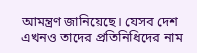আমন্ত্রণ জানিয়েছে। যেসব দেশ এখনও তাদের প্রতিনিধিদের নাম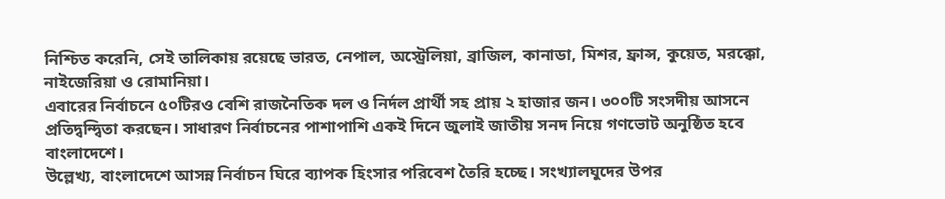নিশ্চিত করেনি, সেই তালিকায় রয়েছে ভারত, নেপাল, অস্ট্রেলিয়া, ব্রাজিল, কানাডা, মিশর, ফ্রান্স, কুয়েত, মরক্কো, নাইজেরিয়া ও রোমানিয়া।
এবারের নির্বাচনে ৫০টিরও বেশি রাজনৈতিক দল ও নির্দল প্রার্থী সহ প্রায় ২ হাজার জন। ৩০০টি সংসদীয় আসনে প্রতিদ্বন্দ্বিতা করছেন। সাধারণ নির্বাচনের পাশাপাশি একই দিনে জুলাই জাতীয় সনদ নিয়ে গণভোট অনুষ্ঠিত হবে বাংলাদেশে।
উল্লেখ্য, বাংলাদেশে আসন্ন নির্বাচন ঘিরে ব্যাপক হিংসার পরিবেশ তৈরি হচ্ছে। সংখ্যালঘুদের উপর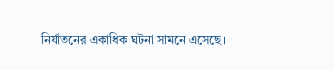নির্যাতনের একাধিক ঘটনা সামনে এসেছে।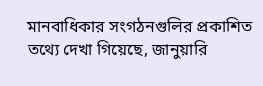মানবাধিকার সংগঠনগুলির প্রকাশিত তথ্যে দেখা গিয়েছে, জানুয়ারি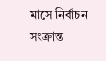মাসে নির্বাচন সংক্রান্ত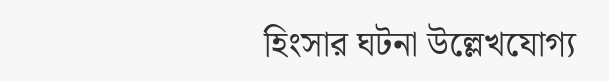হিংসার ঘটনা উল্লেখযোগ্য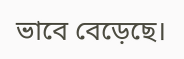ভাবে বেড়েছে।